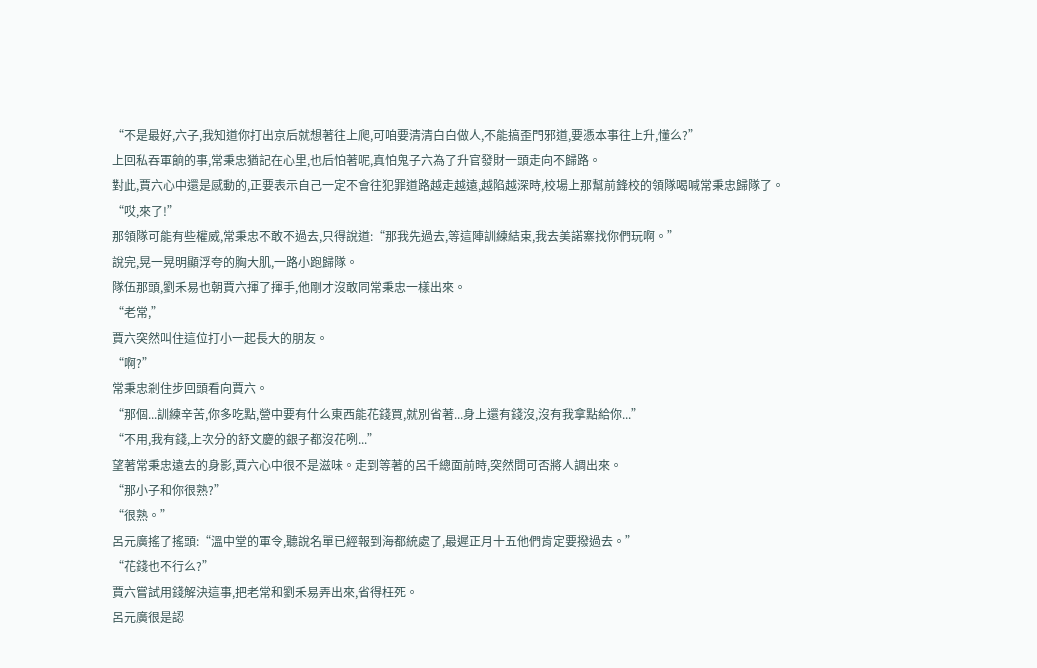“不是最好,六子,我知道你打出京后就想著往上爬,可咱要清清白白做人,不能搞歪門邪道,要憑本事往上升,懂么?”
上回私吞軍餉的事,常秉忠猶記在心里,也后怕著呢,真怕鬼子六為了升官發財一頭走向不歸路。
對此,賈六心中還是感動的,正要表示自己一定不會往犯罪道路越走越遠,越陷越深時,校場上那幫前鋒校的領隊喝喊常秉忠歸隊了。
“哎,來了!”
那領隊可能有些權威,常秉忠不敢不過去,只得說道:“那我先過去,等這陣訓練結束,我去美諾寨找你們玩啊。”
說完,晃一晃明顯浮夸的胸大肌,一路小跑歸隊。
隊伍那頭,劉禾易也朝賈六揮了揮手,他剛才沒敢同常秉忠一樣出來。
“老常,”
賈六突然叫住這位打小一起長大的朋友。
“啊?”
常秉忠剎住步回頭看向賈六。
“那個...訓練辛苦,你多吃點,營中要有什么東西能花錢買,就別省著...身上還有錢沒,沒有我拿點給你...”
“不用,我有錢,上次分的舒文慶的銀子都沒花咧...”
望著常秉忠遠去的身影,賈六心中很不是滋味。走到等著的呂千總面前時,突然問可否將人調出來。
“那小子和你很熟?”
“很熟。”
呂元廣搖了搖頭:“溫中堂的軍令,聽說名單已經報到海都統處了,最遲正月十五他們肯定要撥過去。”
“花錢也不行么?”
賈六嘗試用錢解決這事,把老常和劉禾易弄出來,省得枉死。
呂元廣很是認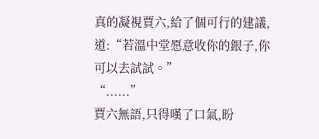真的凝視賈六,給了個可行的建議,道:“若溫中堂愿意收你的銀子,你可以去試試。”
“......”
賈六無語,只得嘆了口氣,盼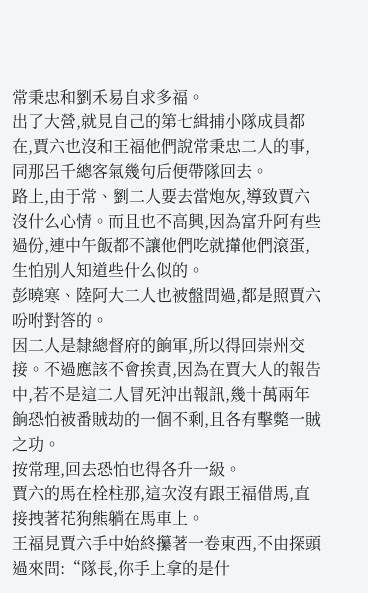常秉忠和劉禾易自求多福。
出了大營,就見自己的第七緝捕小隊成員都在,賈六也沒和王福他們說常秉忠二人的事,同那呂千總客氣幾句后便帶隊回去。
路上,由于常、劉二人要去當炮灰,導致賈六沒什么心情。而且也不高興,因為富升阿有些過份,連中午飯都不讓他們吃就攆他們滾蛋,生怕別人知道些什么似的。
彭曉寒、陸阿大二人也被盤問過,都是照賈六吩咐對答的。
因二人是隸總督府的餉軍,所以得回崇州交接。不過應該不會挨責,因為在賈大人的報告中,若不是這二人冒死沖出報訊,幾十萬兩年餉恐怕被番賊劫的一個不剩,且各有擊斃一賊之功。
按常理,回去恐怕也得各升一級。
賈六的馬在栓柱那,這次沒有跟王福借馬,直接拽著花狗熊躺在馬車上。
王福見賈六手中始終攥著一卷東西,不由探頭過來問:“隊長,你手上拿的是什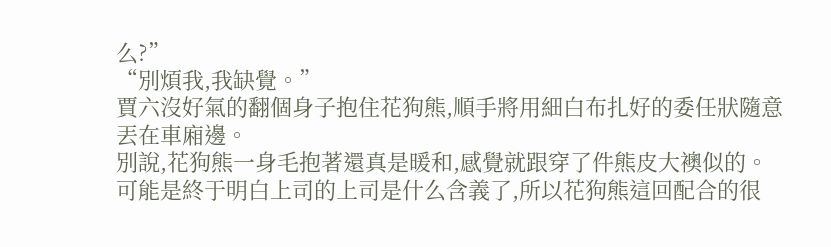么?”
“別煩我,我缺覺。”
賈六沒好氣的翻個身子抱住花狗熊,順手將用細白布扎好的委任狀隨意丟在車廂邊。
別說,花狗熊一身毛抱著還真是暖和,感覺就跟穿了件熊皮大襖似的。
可能是終于明白上司的上司是什么含義了,所以花狗熊這回配合的很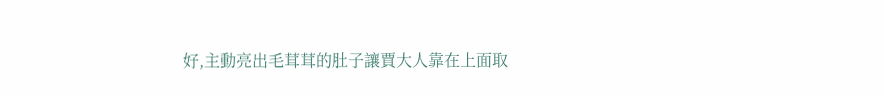好,主動亮出毛茸茸的肚子讓賈大人靠在上面取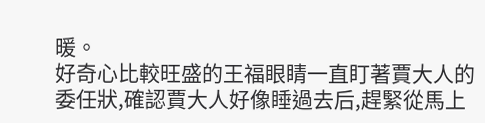暖。
好奇心比較旺盛的王福眼睛一直盯著賈大人的委任狀,確認賈大人好像睡過去后,趕緊從馬上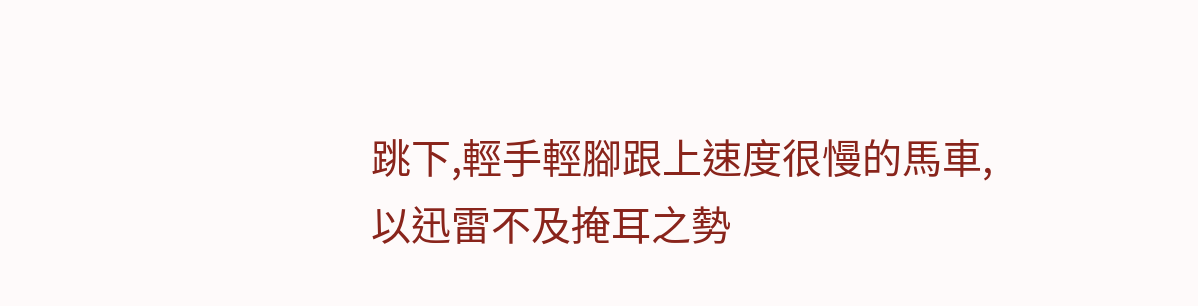跳下,輕手輕腳跟上速度很慢的馬車,以迅雷不及掩耳之勢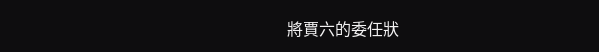將賈六的委任狀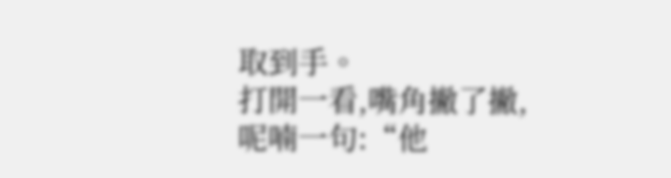取到手。
打開一看,嘴角撇了撇,呢喃一句:“他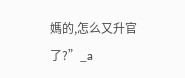媽的,怎么又升官了?”_a